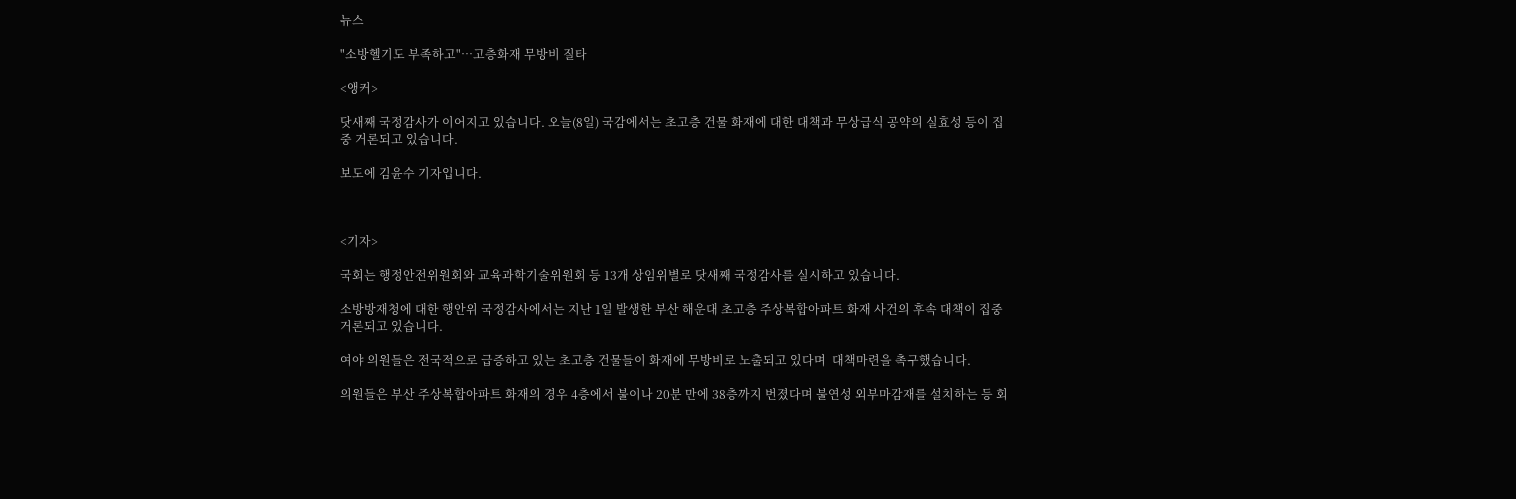뉴스

"소방헬기도 부족하고"…고층화재 무방비 질타

<앵커>

닷새째 국정감사가 이어지고 있습니다. 오늘(8일) 국감에서는 초고층 건물 화재에 대한 대책과 무상급식 공약의 실효성 등이 집중 거론되고 있습니다.

보도에 김윤수 기자입니다.



<기자>

국회는 행정안전위원회와 교육과학기술위원회 등 13개 상임위별로 닷새째 국정감사를 실시하고 있습니다.

소방방재청에 대한 행안위 국정감사에서는 지난 1일 발생한 부산 해운대 초고층 주상복합아파트 화재 사건의 후속 대책이 집중 거론되고 있습니다.

여야 의원들은 전국적으로 급증하고 있는 초고층 건물들이 화재에 무방비로 노출되고 있다며  대책마련을 촉구했습니다.

의원들은 부산 주상복합아파트 화재의 경우 4층에서 불이나 20분 만에 38층까지 번졌다며 불연성 외부마감재를 설치하는 등 회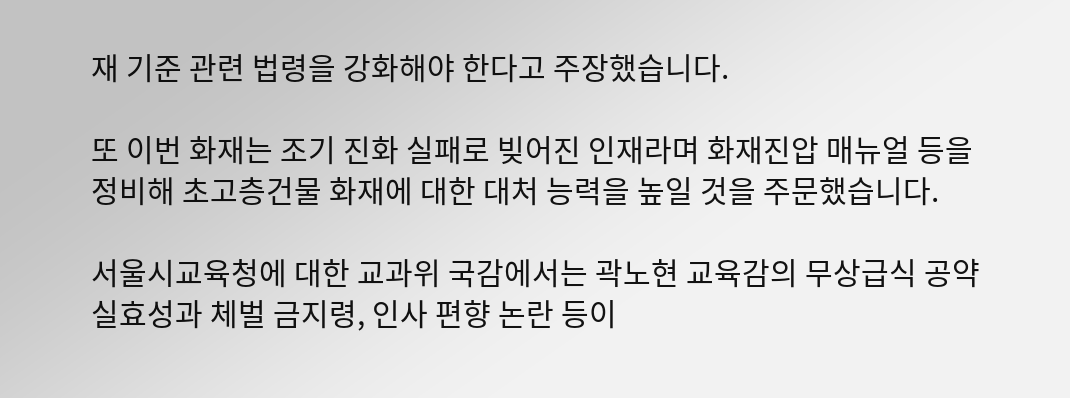재 기준 관련 법령을 강화해야 한다고 주장했습니다.

또 이번 화재는 조기 진화 실패로 빚어진 인재라며 화재진압 매뉴얼 등을 정비해 초고층건물 화재에 대한 대처 능력을 높일 것을 주문했습니다.

서울시교육청에 대한 교과위 국감에서는 곽노현 교육감의 무상급식 공약 실효성과 체벌 금지령, 인사 편향 논란 등이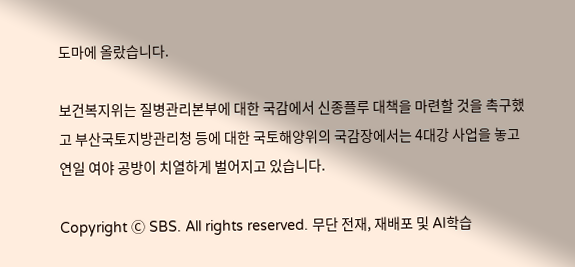도마에 올랐습니다.

보건복지위는 질병관리본부에 대한 국감에서 신종플루 대책을 마련할 것을 촉구했고 부산국토지방관리청 등에 대한 국토해양위의 국감장에서는 4대강 사업을 놓고 연일 여야 공방이 치열하게 벌어지고 있습니다.

Copyright Ⓒ SBS. All rights reserved. 무단 전재, 재배포 및 AI학습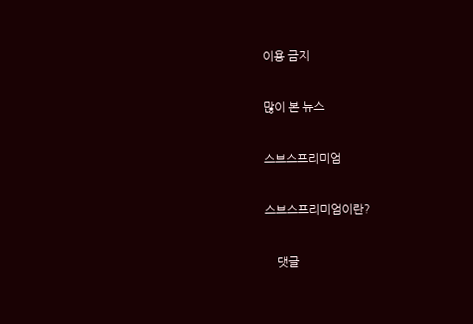이용 금지

많이 본 뉴스

스브스프리미엄

스브스프리미엄이란?

    댓글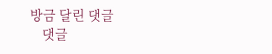방금 달린 댓글
    댓글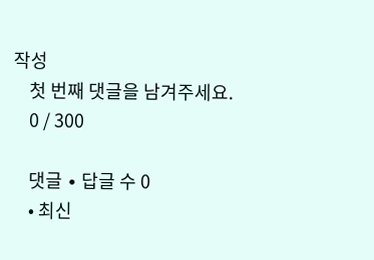작성
    첫 번째 댓글을 남겨주세요.
    0 / 300

    댓글 ∙ 답글 수 0
    • 최신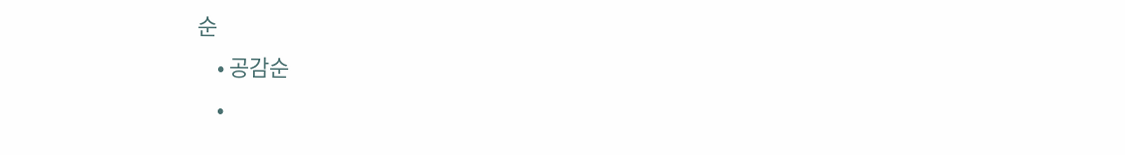순
    • 공감순
    •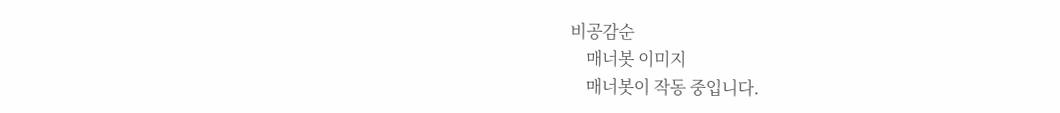비공감순
    매너봇 이미지
    매너봇이 작동 중입니다.